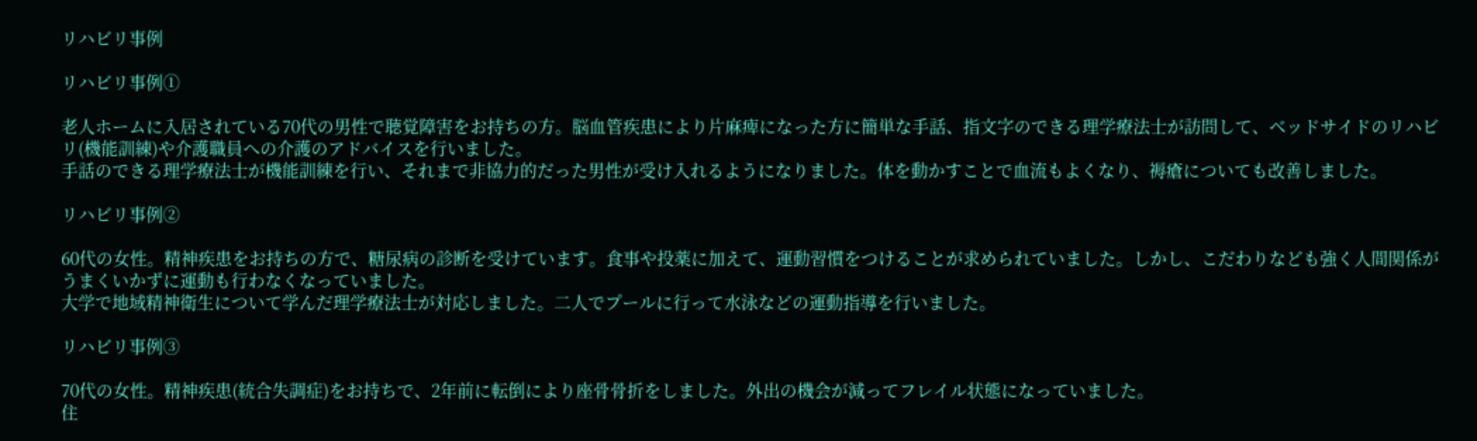リハビリ事例

リハビリ事例①

老人ホームに入居されている70代の男性で聴覚障害をお持ちの方。脳血管疾患により片麻痺になった方に簡単な手話、指文字のできる理学療法士が訪問して、ベッドサイドのリハビリ(機能訓練)や介護職員への介護のアドバイスを行いました。
手話のできる理学療法士が機能訓練を行い、それまで非協力的だった男性が受け入れるようになりました。体を動かすことで血流もよくなり、褥瘡についても改善しました。

リハビリ事例②

60代の女性。精神疾患をお持ちの方で、糖尿病の診断を受けています。食事や投薬に加えて、運動習慣をつけることが求められていました。しかし、こだわりなども強く人間関係がうまくいかずに運動も行わなくなっていました。
大学で地域精神衛生について学んだ理学療法士が対応しました。二人でプールに行って水泳などの運動指導を行いました。

リハビリ事例③

70代の女性。精神疾患(統合失調症)をお持ちで、2年前に転倒により座骨骨折をしました。外出の機会が減ってフレイル状態になっていました。
住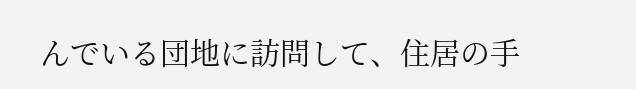んでいる団地に訪問して、住居の手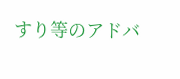すり等のアドバ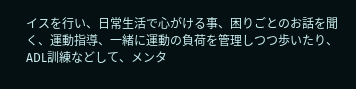イスを行い、日常生活で心がける事、困りごとのお話を聞く、運動指導、一緒に運動の負荷を管理しつつ歩いたり、ADL訓練などして、メンタ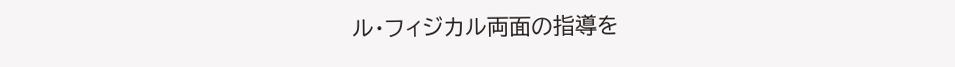ル・フィジカル両面の指導を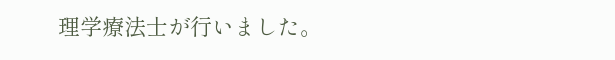理学療法士が行いました。